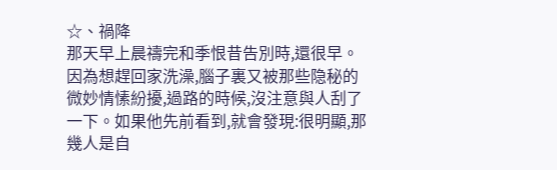☆、禍降
那天早上晨禱完和季恨昔告別時,還很早。因為想趕回家洗澡,腦子裏又被那些隐秘的微妙情愫紛擾,過路的時候,沒注意與人刮了一下。如果他先前看到,就會發現:很明顯,那幾人是自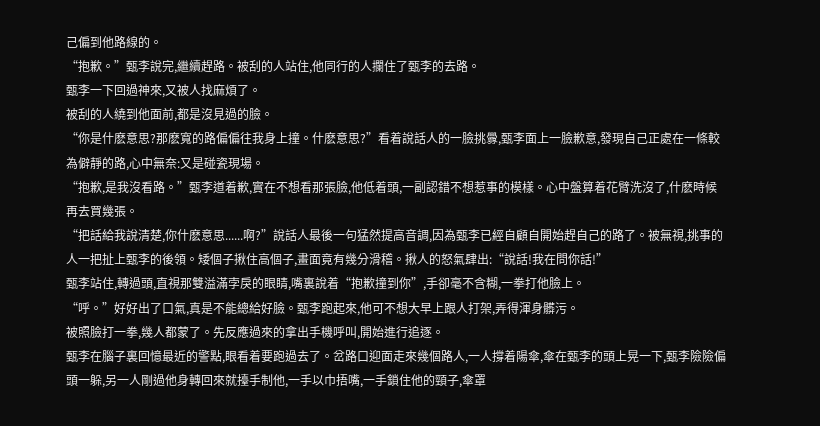己偏到他路線的。
“抱歉。”甄李說完,繼續趕路。被刮的人站住,他同行的人攔住了甄李的去路。
甄李一下回過神來,又被人找麻煩了。
被刮的人繞到他面前,都是沒見過的臉。
“你是什麽意思?那麽寬的路偏偏往我身上撞。什麽意思?”看着說話人的一臉挑釁,甄李面上一臉歉意,發現自己正處在一條較為僻靜的路,心中無奈:又是碰瓷現場。
“抱歉,是我沒看路。”甄李道着歉,實在不想看那張臉,他低着頭,一副認錯不想惹事的模樣。心中盤算着花臂洗沒了,什麽時候再去買幾張。
“把話給我說清楚,你什麽意思......啊?”說話人最後一句猛然提高音調,因為甄李已經自顧自開始趕自己的路了。被無視,挑事的人一把扯上甄李的後領。矮個子揪住高個子,畫面竟有幾分滑稽。揪人的怒氣肆出:“說話!我在問你話!”
甄李站住,轉過頭,直視那雙溢滿孛戾的眼睛,嘴裏說着“抱歉撞到你”,手卻毫不含糊,一拳打他臉上。
“呼。”好好出了口氣,真是不能總給好臉。甄李跑起來,他可不想大早上跟人打架,弄得渾身髒污。
被照臉打一拳,幾人都蒙了。先反應過來的拿出手機呼叫,開始進行追逐。
甄李在腦子裏回憶最近的警點,眼看着要跑過去了。岔路口迎面走來幾個路人,一人撐着陽傘,傘在甄李的頭上晃一下,甄李險險偏頭一躲,另一人剛過他身轉回來就擡手制他,一手以巾捂嘴,一手鎖住他的頸子,傘罩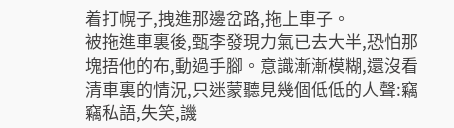着打幌子,拽進那邊岔路,拖上車子。
被拖進車裏後,甄李發現力氣已去大半,恐怕那塊捂他的布,動過手腳。意識漸漸模糊,還沒看清車裏的情況,只迷蒙聽見幾個低低的人聲:竊竊私語,失笑,譏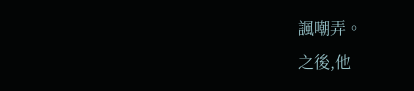諷嘲弄。
之後,他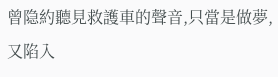曾隐約聽見救護車的聲音,只當是做夢,又陷入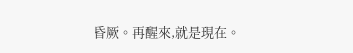昏厥。再醒來,就是現在。